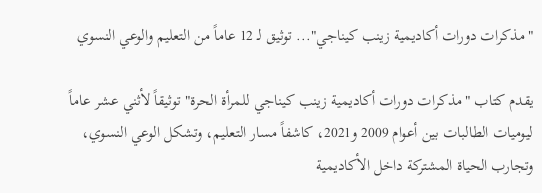"مذكرات دورات أكاديمية زينب كيناجي"... توثيق لـ 12 عاماً من التعليم والوعي النسوي

يقدم كتاب "مذكرات دورات أكاديمية زينب كيناجي للمرأة الحرة" توثيقاً لأثني عشر عاماً ليوميات الطالبات بين أعوام 2009 و2021، كاشفاً مسار التعليم، وتشكل الوعي النسوي، وتجارب الحياة المشتركة داخل الأكاديمية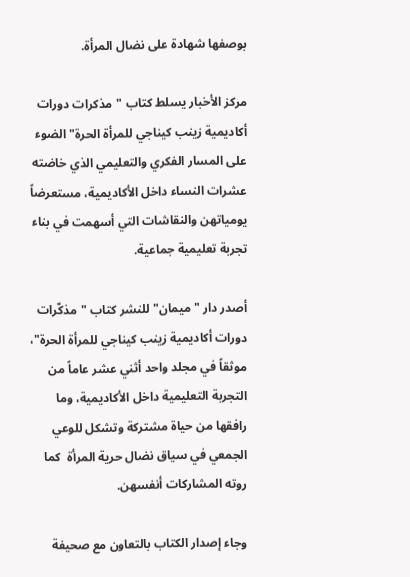بوصفها شهادة على نضال المرأة.

مركز الأخبار يسلط كتاب "مذكرات دورات أكاديمية زينب كيناجي للمرأة الحرة" الضوء على المسار الفكري والتعليمي الذي خاضته عشرات النساء داخل الأكاديمية، مستعرضاً يومياتهن والنقاشات التي أسهمت في بناء تجربة تعليمية جماعية.

أصدر دار "ميمان" للنشر كتاب "مذكّرات دورات أكاديمية زينب كيناجي للمرأة الحرة"، موثقاً في مجلد واحد أثني عشر عاماً من التجربة التعليمية داخل الأكاديمية، وما رافقها من حياة مشتركة وتشكل للوعي الجمعي في سياق نضال حرية المرأة  كما روته المشاركات أنفسهن.

وجاء إصدار الكتاب بالتعاون مع صحيفة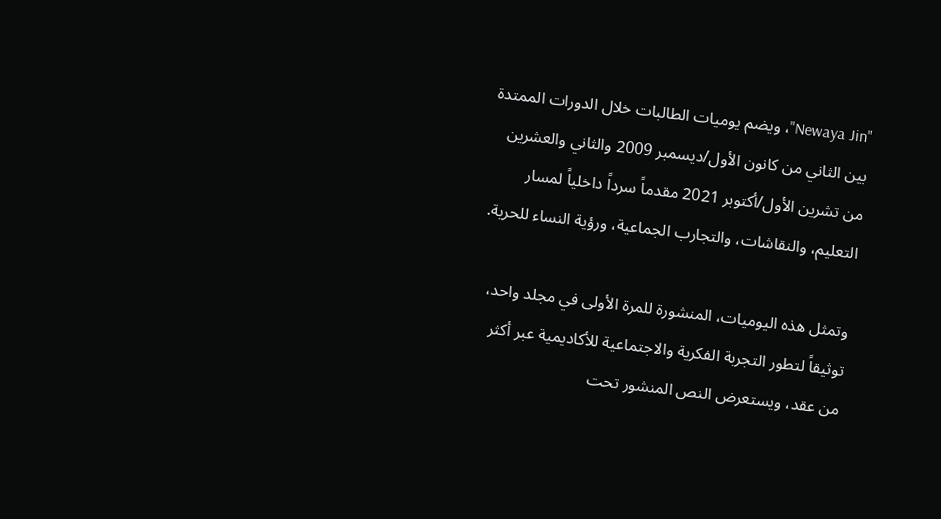"Newaya Jin"، ويضم يوميات الطالبات خلال الدورات الممتدة بين الثاني من كانون الأول/ديسمبر 2009 والثاني والعشرين من تشرين الأول/أكتوبر 2021 مقدماً سرداً داخلياً لمسار التعليم، والنقاشات، والتجارب الجماعية، ورؤية النساء للحرية.

وتمثل هذه اليوميات، المنشورة للمرة الأولى في مجلد واحد، توثيقاً لتطور التجربة الفكرية والاجتماعية للأكاديمية عبر أكثر من عقد، ويستعرض النص المنشور تحت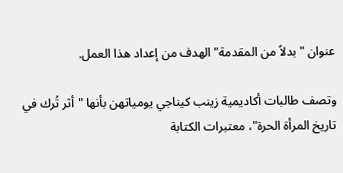عنوان "بدلاً من المقدمة" الهدف من إعداد هذا العمل.

وتصف طالبات أكاديمية زينب كيناجي يومياتهن بأنها "أثر تُرك في تاريخ المرأة الحرة"، معتبرات الكتابة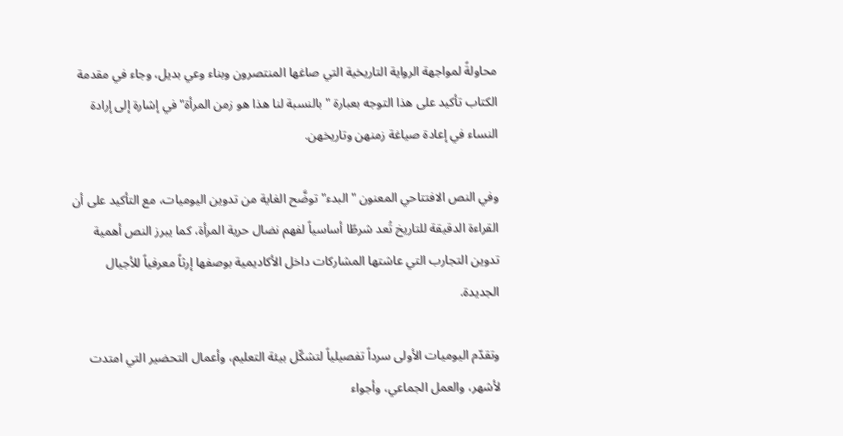محاولةً لمواجهة الرواية التاريخية التي صاغها المنتصرون وبناء وعي بديل، وجاء في مقدمة الكتاب تأكيد على هذا التوجه بعبارة "بالنسبة لنا هذا هو زمن المرأة" في إشارة إلى إرادة النساء في إعادة صياغة زمنهن وتاريخهن.

وفي النص الافتتاحي المعنون "البدء" توضَّح الغاية من تدوين اليوميات، مع التأكيد على أن القراءة الدقيقة للتاريخ تُعد شرطًا أساسياً لفهم نضال حرية المرأة، كما يبرز النص أهمية تدوين التجارب التي عاشتها المشاركات داخل الأكاديمية بوصفها إرثاً معرفياً للأجيال الجديدة.

وتقدّم اليوميات الأولى سرداً تفصيلياً لتشكّل بيئة التعليم، وأعمال التحضير التي امتدت لأشهر، والعمل الجماعي، وأجواء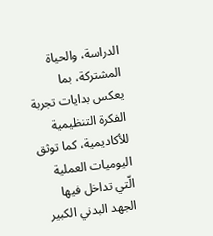الدراسة، والحياة المشتركة، بما يعكس بدايات تجربة الفكرة التنظيمية للأكاديمية، كما توثق اليوميات العملية الّتي تداخل فيها الجهد البدني الكبير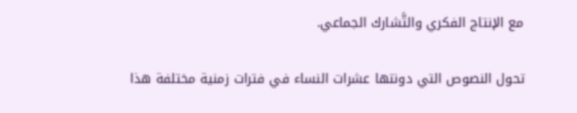مع الإنتاج الفكري والتَّشارك الجماعي.

تحول النصوص التي دونتها عشرات النساء في فترات زمنية مختلفة هذا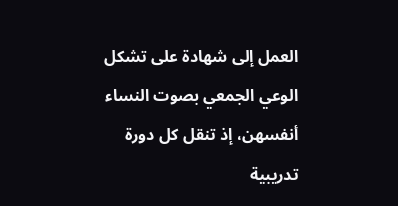العمل إلى شهادة على تشكل الوعي الجمعي بصوت النساء أنفسهن، إذ تنقل كل دورة تدريبية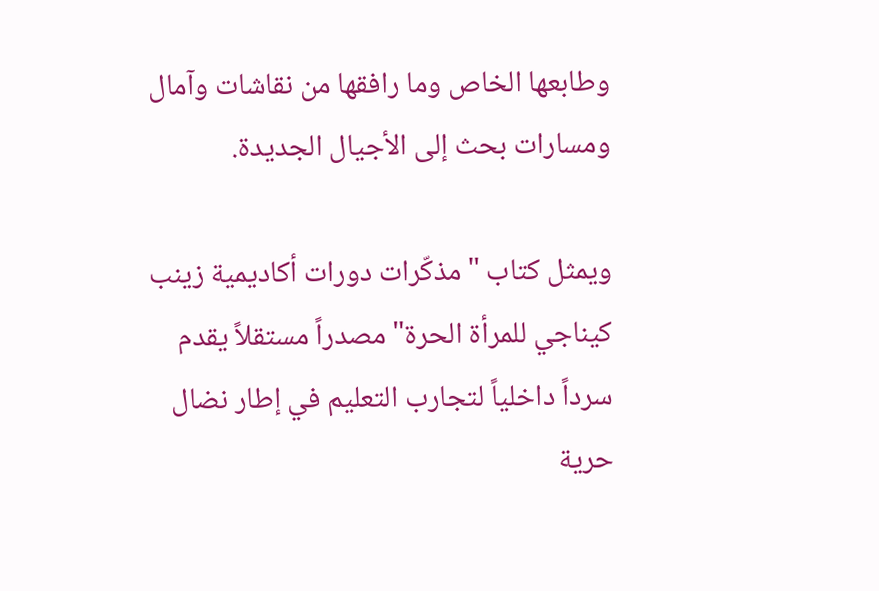وطابعها الخاص وما رافقها من نقاشات وآمال ومسارات بحث إلى الأجيال الجديدة.

ويمثل كتاب "مذكّرات دورات أكاديمية زينب كيناجي للمرأة الحرة" مصدراً مستقلاً يقدم سرداً داخلياً لتجارب التعليم في إطار نضال حرية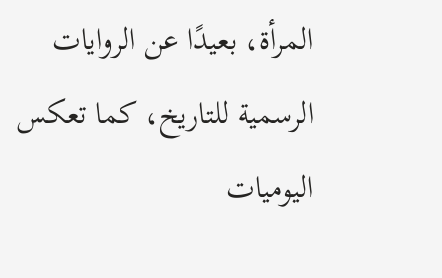المرأة، بعيدًا عن الروايات الرسمية للتاريخ، كما تعكس اليوميات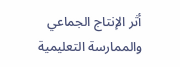أثر الإنتاج الجماعي والممارسة التعليمية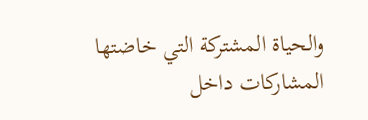والحياة المشتركة التي خاضتها المشاركات داخل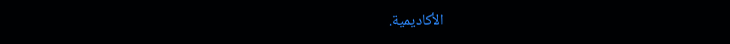الأكاديمية.